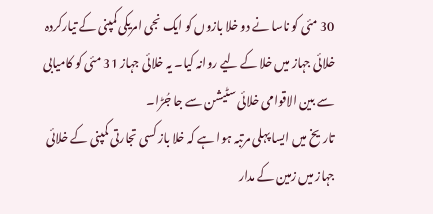30 مئی کو ناسا نے دو خلا بازوں کو ایک نجی امریکی کمپنی کے تیارکردہ خلائی جہاز میں خلا کے لیے روانہ کیا۔ یہ خلائی جہاز 31 مئی کو کامیابی سے بین الاقوامی خلائی سٹیشن سے جا جُڑا۔
تاریخ میں ایسا پہلی مرتبہ ہوا ہے کہ خلا باز کسی تجارتی کمپنی کے خلائی جہاز میں زمین کے مدار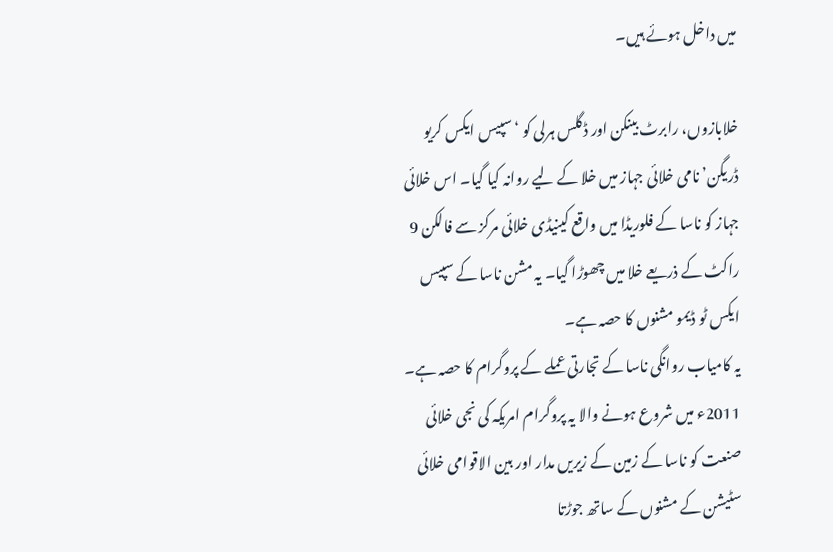میں داخل ہوئے ہیں۔

خلابازوں، رابرٹ بینکن اور ڈگلس ہرلی کو ‘سپیس ایکس کریو ڈریگن’ نامی خلائی جہاز میں خلا کے لیے روانہ کیا گیا۔ اس خلائی جہاز کو ناسا کے فلوریڈا میں واقع کینیڈی خلائی مرکز سے فالکن 9 راکٹ کے ذریعے خلا میں چھوڑا گیا۔ یہ مشن ناسا کے سپیس ایکس ٹو ڈیمو مشنوں کا حصہ ہے۔
یہ کامیاب روانگی ناسا کے تجارتی عملے کے پروگرام کا حصہ ہے۔ 2011ء میں شروع ہونے والا یہ پروگرام امریکہ کی نجی خلائی صنعت کو ناسا کے زمین کے زیریں مدار اور بین الاقوامی خلائی سٹیشن کے مشنوں کے ساتھ جوڑتا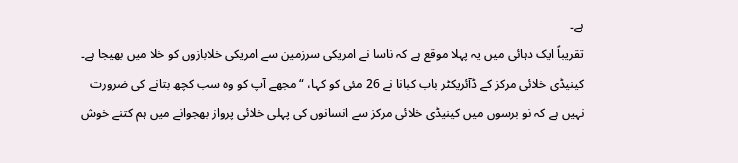ہے۔
تقریباً ایک دہائی میں یہ پہلا موقع ہے کہ ناسا نے امریکی سرزمین سے امریکی خلابازوں کو خلا میں بھیجا ہے۔
کینیڈی خلائی مرکز کے ڈآئریکٹر باب کبانا نے 26 مئی کو کہا، “مجھے آپ کو وہ سب کچھ بتانے کی ضرورت نہیں ہے کہ نو برسوں میں کینیڈی خلائی مرکز سے انسانوں کی پہلی خلائی پرواز بھجوانے میں ہم کتنے خوش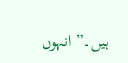ہیں۔” انہوں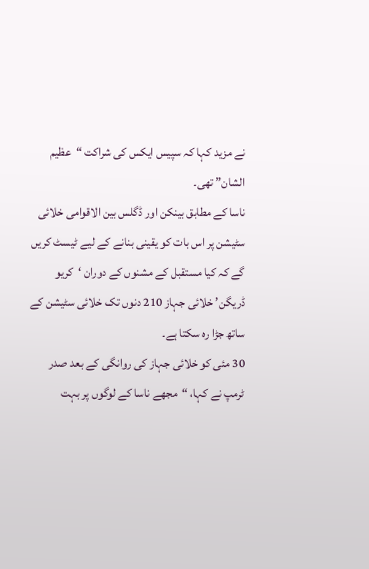نے مزید کہا کہ سپیس ایکس کی شراکت “عظیم الشان” تھی۔
ناسا کے مطابق بینکن اور ڈگلس بین الاقوامی خلائی سٹیشن پر اس بات کو یقینی بنانے کے لیے ٹیسٹ کریں گے کہ کیا مستقبل کے مشنوں کے دوران ‘کریو ڈریگن’ خلائی جہاز 210 دنوں تک خلائی سٹیشن کے ساتھ جڑا رہ سکتا ہے۔
30 مئی کو خلائی جہاز کی روانگی کے بعد صدر ٹرمپ نے کہا، “مجھے ناسا کے لوگوں پر بہت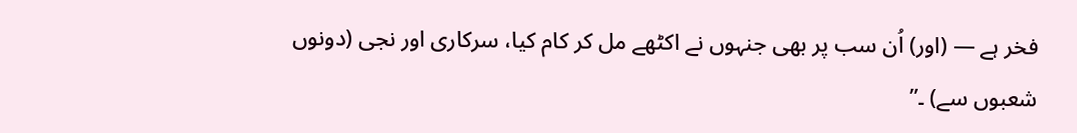فخر ہے — (اور) اُن سب پر بھی جنہوں نے اکٹھے مل کر کام کیا، سرکاری اور نجی (دونوں شعبوں سے) ۔”